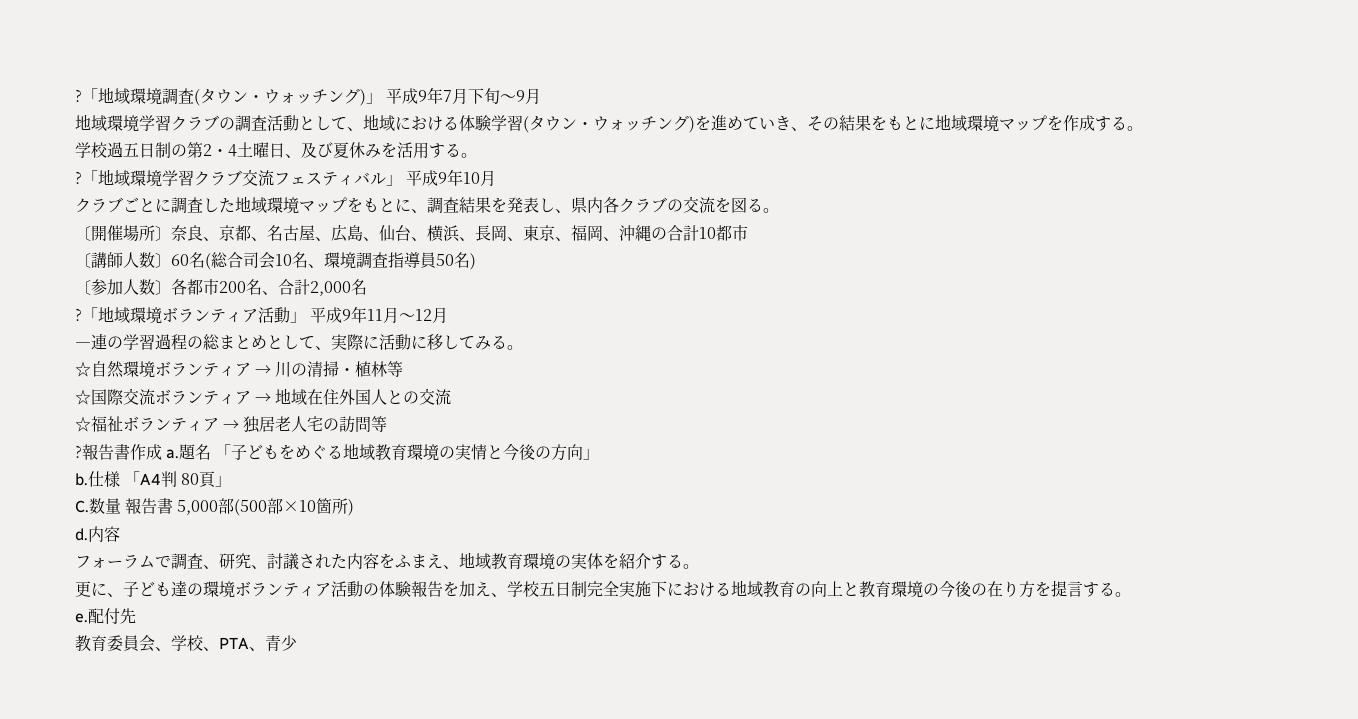?「地域環境調査(タウン・ウォッチング)」 平成9年7月下旬〜9月
地域環境学習クラブの調査活動として、地域における体験学習(タウン・ウォッチング)を進めていき、その結果をもとに地域環境マップを作成する。
学校過五日制の第2・4土曜日、及び夏休みを活用する。
?「地域環境学習クラブ交流フェスティバル」 平成9年10月
クラブごとに調査した地域環境マップをもとに、調査結果を発表し、県内各クラブの交流を図る。
〔開催場所〕奈良、京都、名古屋、広島、仙台、横浜、長岡、東京、福岡、沖縄の合計10都市
〔講師人数〕60名(総合司会10名、環境調査指導員50名)
〔参加人数〕各都市200名、合計2,000名
?「地域環境ボランティア活動」 平成9年11月〜12月
―連の学習過程の総まとめとして、実際に活動に移してみる。
☆自然環境ボランティア → 川の清掃・植林等
☆国際交流ボランティア → 地域在住外国人との交流
☆福祉ボランティア → 独居老人宅の訪問等
?報告書作成 a.題名 「子どもをめぐる地域教育環境の実情と今後の方向」
b.仕様 「A4判 80頁」
C.数量 報告書 5,000部(500部×10箇所)
d.内容
フォーラムで調査、研究、討議された内容をふまえ、地域教育環境の実体を紹介する。
更に、子ども達の環境ボランティア活動の体験報告を加え、学校五日制完全実施下における地域教育の向上と教育環境の今後の在り方を提言する。
e.配付先
教育委員会、学校、PTA、青少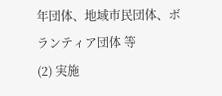年団体、地域市民団体、ボランティア団体 等
(2) 実施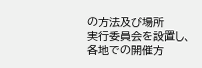の方法及び場所
実行委員会を設置し、各地での開催方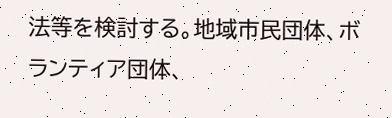法等を検討する。地域市民団体、ボランティア団体、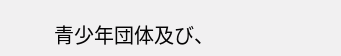青少年団体及び、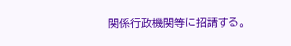関係行政機関等に招請する。